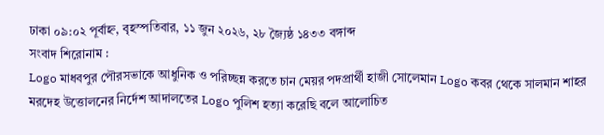ঢাকা ০৯:০২ পূর্বাহ্ন, বৃহস্পতিবার, ১১ জুন ২০২৬, ২৮ জ্যৈষ্ঠ ১৪৩৩ বঙ্গাব্দ
সংবাদ শিরোনাম :
Logo মাধবপুর পৌরসভাকে আধুনিক ও পরিচ্ছন্ন করতে চান মেয়র পদপ্রার্থী হাজী সোলেমান Logo কবর থেকে সালমান শাহর মরদেহ উত্তোলনের নির্দেশ আদালতের Logo পুলিশ হত্যা করেছি বলে আলোচিত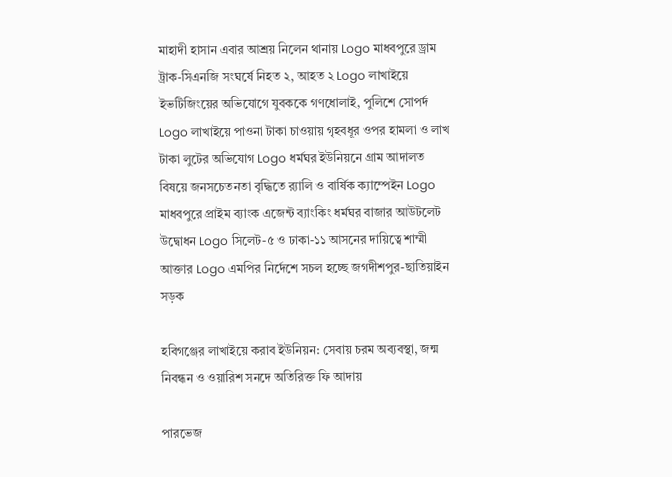মাহাদী হাসান এবার আশ্রয় নিলেন থানায় Logo মাধবপুরে ড্রাম ট্রাক-সিএনজি সংঘর্ষে নিহত ২, আহত ২ Logo লাখাইয়ে ইভটিজিংয়ের অভিযোগে যুবককে গণধোলাই, পুলিশে সোপর্দ Logo লাখাইয়ে পাওনা টাকা চাওয়ায় গৃহবধূর ওপর হামলা ও লাখ টাকা লুটের অভিযোগ Logo ধর্মঘর ইউনিয়নে গ্রাম আদালত বিষয়ে জনসচেতনতা বৃদ্ধিতে র‌্যালি ও বার্ষিক ক্যাম্পেইন Logo মাধবপুরে প্রাইম ব্যাংক এজেন্ট ব্যাংকিং ধর্মঘর বাজার আউটলেট উদ্বোধন Logo সিলেট-৫ ও ঢাকা-১১ আসনের দায়িত্বে শাম্মী আক্তার Logo এমপির নির্দেশে সচল হচ্ছে জগদীশপুর-ছাতিয়াইন সড়ক

হবিগঞ্জের লাখাইয়ে করাব ইউনিয়ন: সেবায় চরম অব্যবস্থা, জন্ম নিবন্ধন ও ওয়ারিশ সনদে অতিরিক্ত ফি আদায়

পারভেজ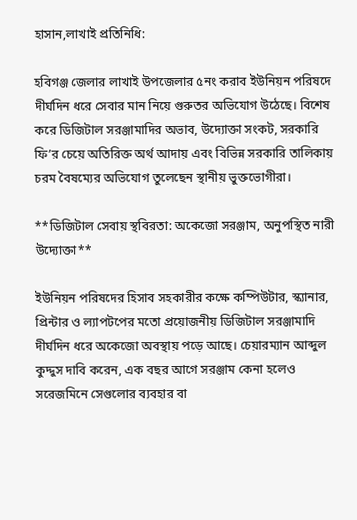হাসান,লাখাই প্রতিনিধি:

হবিগঞ্জ জেলার লাখাই উপজেলার ৫নং করাব ইউনিয়ন পরিষদে দীর্ঘদিন ধরে সেবার মান নিয়ে গুরুতর অভিযোগ উঠেছে। বিশেষ করে ডিজিটাল সরঞ্জামাদির অভাব, উদ্যোক্তা সংকট, সরকারি ফি’র চেয়ে অতিরিক্ত অর্থ আদায় এবং বিভিন্ন সরকারি তালিকায় চরম বৈষম্যের অভিযোগ তুলেছেন স্থানীয় ভুক্তভোগীরা।

**ডিজিটাল সেবায় স্থবিরতা: অকেজো সরঞ্জাম, অনুপস্থিত নারী উদ্যোক্তা**

ইউনিয়ন পরিষদের হিসাব সহকারীর কক্ষে কম্পিউটার, স্ক্যানার, প্রিন্টার ও ল্যাপটপের মতো প্রয়োজনীয় ডিজিটাল সরঞ্জামাদি দীর্ঘদিন ধরে অকেজো অবস্থায় পড়ে আছে। চেয়ারম্যান আব্দুল কুদ্দুস দাবি করেন, এক বছর আগে সরঞ্জাম কেনা হলেও সরেজমিনে সেগুলোর ব্যবহার বা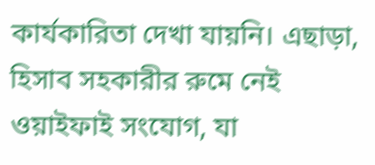কার্যকারিতা দেখা যায়নি। এছাড়া, হিসাব সহকারীর রুমে নেই ওয়াইফাই সংযোগ, যা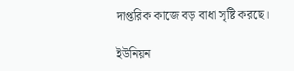দাপ্তরিক কাজে বড় বাধা সৃষ্টি করছে।

ইউনিয়ন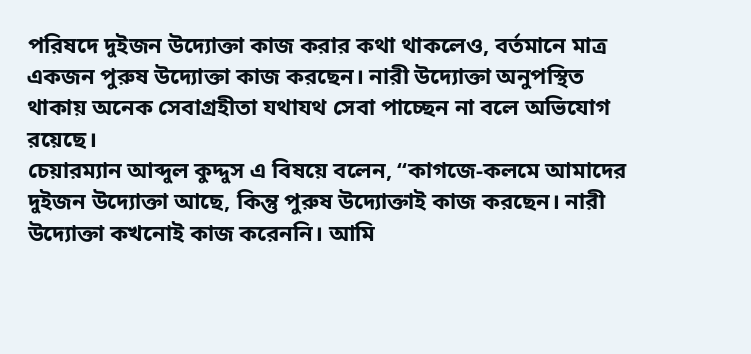পরিষদে দুইজন উদ্যোক্তা কাজ করার কথা থাকলেও, বর্তমানে মাত্র একজন পুরুষ উদ্যোক্তা কাজ করছেন। নারী উদ্যোক্তা অনুপস্থিত থাকায় অনেক সেবাগ্রহীতা যথাযথ সেবা পাচ্ছেন না বলে অভিযোগ রয়েছে।
চেয়ারম্যান আব্দুল কুদ্দুস এ বিষয়ে বলেন, “কাগজে-কলমে আমাদের দুইজন উদ্যোক্তা আছে, কিন্তু পুরুষ উদ্যোক্তাই কাজ করছেন। নারী উদ্যোক্তা কখনোই কাজ করেননি। আমি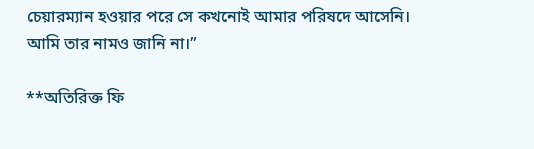চেয়ারম্যান হওয়ার পরে সে কখনোই আমার পরিষদে আসেনি। আমি তার নামও জানি না।”

**অতিরিক্ত ফি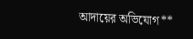আদায়ের অভিযোগ**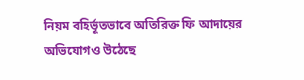নিয়ম বহির্ভূতভাবে অতিরিক্ত ফি আদায়ের অভিযোগও উঠেছে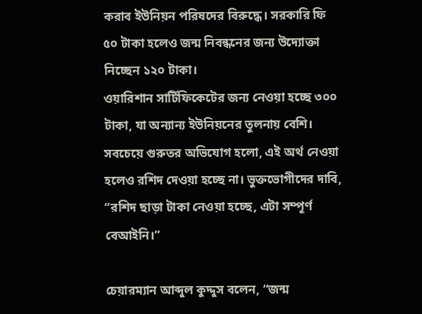করাব ইউনিয়ন পরিষদের বিরুদ্ধে। সরকারি ফি ৫০ টাকা হলেও জন্ম নিবন্ধনের জন্য উদ্যোক্তা নিচ্ছেন ১২০ টাকা।
ওয়ারিশান সার্টিফিকেটের জন্য নেওয়া হচ্ছে ৩০০ টাকা, যা অন্যান্য ইউনিয়নের তুলনায় বেশি।
সবচেয়ে গুরুতর অভিযোগ হলো, এই অর্থ নেওয়া হলেও রশিদ দেওয়া হচ্ছে না। ভুক্তভোগীদের দাবি, “রশিদ ছাড়া টাকা নেওয়া হচ্ছে, এটা সম্পূর্ণ বেআইনি।”

চেয়ারম্যান আব্দুল কুদ্দুস বলেন, “জন্ম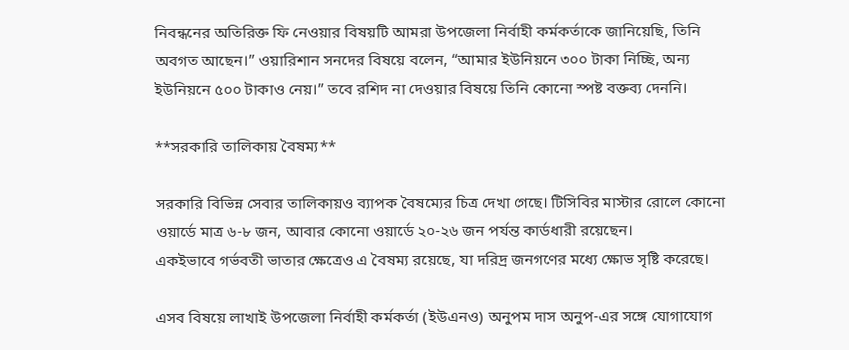নিবন্ধনের অতিরিক্ত ফি নেওয়ার বিষয়টি আমরা উপজেলা নির্বাহী কর্মকর্তাকে জানিয়েছি, তিনি অবগত আছেন।” ওয়ারিশান সনদের বিষয়ে বলেন, “আমার ইউনিয়নে ৩০০ টাকা নিচ্ছি, অন্য ইউনিয়নে ৫০০ টাকাও নেয়।” তবে রশিদ না দেওয়ার বিষয়ে তিনি কোনো স্পষ্ট বক্তব্য দেননি।

**সরকারি তালিকায় বৈষম্য**

সরকারি বিভিন্ন সেবার তালিকায়ও ব্যাপক বৈষম্যের চিত্র দেখা গেছে। টিসিবির মাস্টার রোলে কোনো ওয়ার্ডে মাত্র ৬-৮ জন, আবার কোনো ওয়ার্ডে ২০-২৬ জন পর্যন্ত কার্ডধারী রয়েছেন।
একইভাবে গর্ভবতী ভাতার ক্ষেত্রেও এ বৈষম্য রয়েছে, যা দরিদ্র জনগণের মধ্যে ক্ষোভ সৃষ্টি করেছে।

এসব বিষয়ে লাখাই উপজেলা নির্বাহী কর্মকর্তা (ইউএনও) অনুপম দাস অনুপ-এর সঙ্গে যোগাযোগ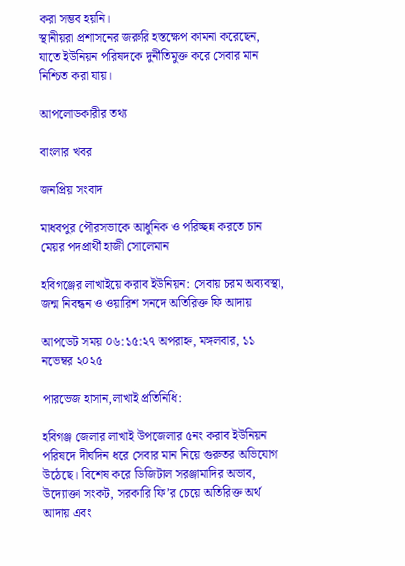করা সম্ভব হয়নি।
স্থানীয়রা প্রশাসনের জরুরি হস্তক্ষেপ কামনা করেছেন, যাতে ইউনিয়ন পরিষদকে দুর্নীতিমুক্ত করে সেবার মান নিশ্চিত করা যায়।

আপলোডকারীর তথ্য

বাংলার খবর

জনপ্রিয় সংবাদ

মাধবপুর পৌরসভাকে আধুনিক ও পরিচ্ছন্ন করতে চান মেয়র পদপ্রার্থী হাজী সোলেমান

হবিগঞ্জের লাখাইয়ে করাব ইউনিয়ন: সেবায় চরম অব্যবস্থা, জন্ম নিবন্ধন ও ওয়ারিশ সনদে অতিরিক্ত ফি আদায়

আপডেট সময় ০৬:১৫:২৭ অপরাহ্ন, মঙ্গলবার, ১১ নভেম্বর ২০২৫

পারভেজ হাসান,লাখাই প্রতিনিধি:

হবিগঞ্জ জেলার লাখাই উপজেলার ৫নং করাব ইউনিয়ন পরিষদে দীর্ঘদিন ধরে সেবার মান নিয়ে গুরুতর অভিযোগ উঠেছে। বিশেষ করে ডিজিটাল সরঞ্জামাদির অভাব, উদ্যোক্তা সংকট, সরকারি ফি’র চেয়ে অতিরিক্ত অর্থ আদায় এবং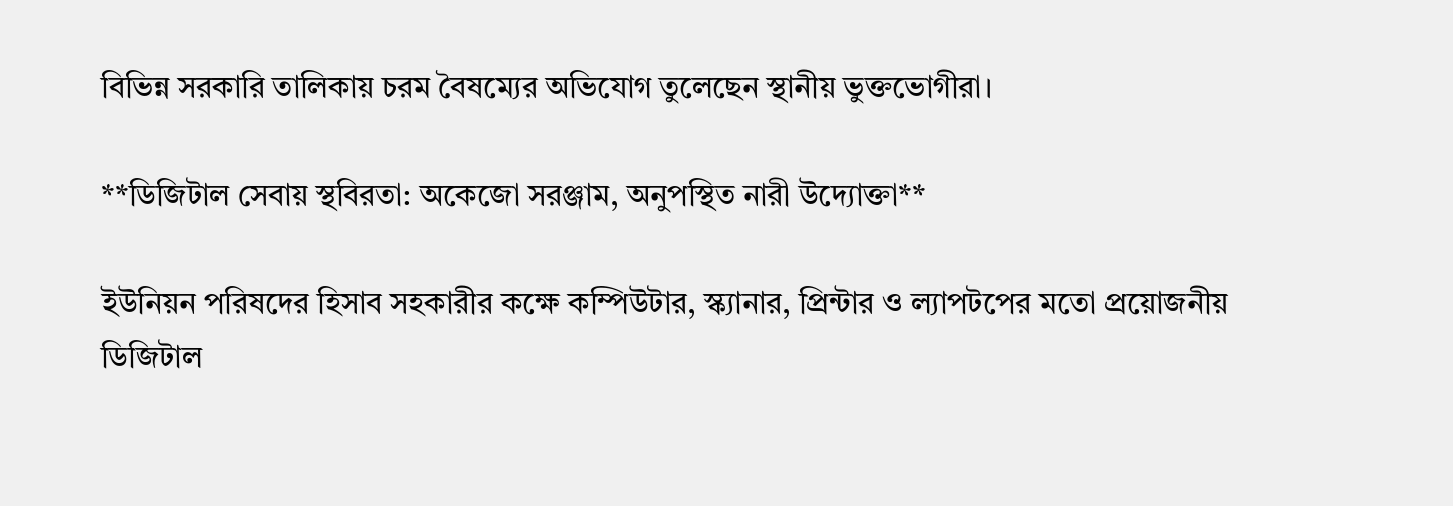বিভিন্ন সরকারি তালিকায় চরম বৈষম্যের অভিযোগ তুলেছেন স্থানীয় ভুক্তভোগীরা।

**ডিজিটাল সেবায় স্থবিরতা: অকেজো সরঞ্জাম, অনুপস্থিত নারী উদ্যোক্তা**

ইউনিয়ন পরিষদের হিসাব সহকারীর কক্ষে কম্পিউটার, স্ক্যানার, প্রিন্টার ও ল্যাপটপের মতো প্রয়োজনীয় ডিজিটাল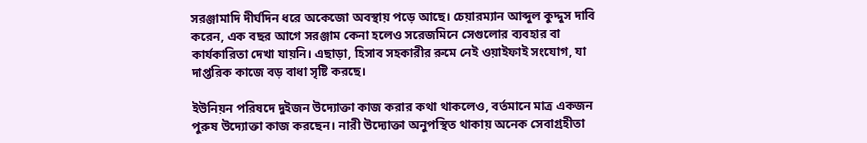সরঞ্জামাদি দীর্ঘদিন ধরে অকেজো অবস্থায় পড়ে আছে। চেয়ারম্যান আব্দুল কুদ্দুস দাবি করেন, এক বছর আগে সরঞ্জাম কেনা হলেও সরেজমিনে সেগুলোর ব্যবহার বা কার্যকারিতা দেখা যায়নি। এছাড়া, হিসাব সহকারীর রুমে নেই ওয়াইফাই সংযোগ, যা দাপ্তরিক কাজে বড় বাধা সৃষ্টি করছে।

ইউনিয়ন পরিষদে দুইজন উদ্যোক্তা কাজ করার কথা থাকলেও, বর্তমানে মাত্র একজন পুরুষ উদ্যোক্তা কাজ করছেন। নারী উদ্যোক্তা অনুপস্থিত থাকায় অনেক সেবাগ্রহীতা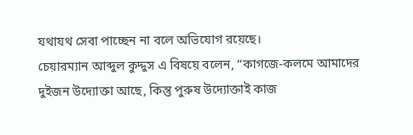যথাযথ সেবা পাচ্ছেন না বলে অভিযোগ রয়েছে।
চেয়ারম্যান আব্দুল কুদ্দুস এ বিষয়ে বলেন, “কাগজে-কলমে আমাদের দুইজন উদ্যোক্তা আছে, কিন্তু পুরুষ উদ্যোক্তাই কাজ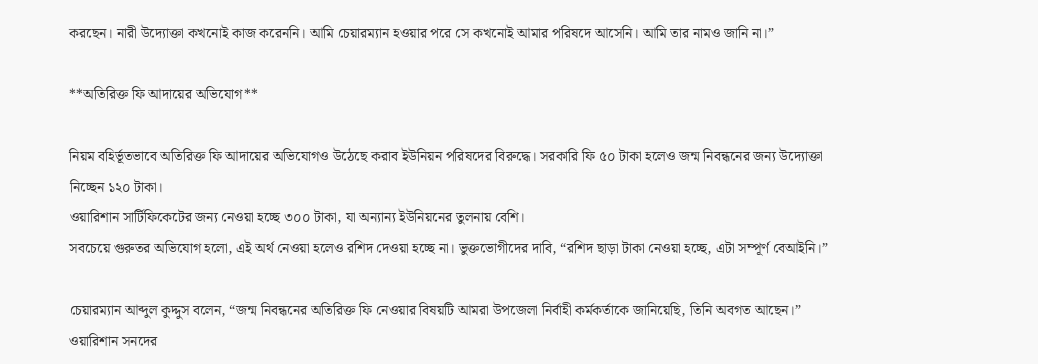করছেন। নারী উদ্যোক্তা কখনোই কাজ করেননি। আমি চেয়ারম্যান হওয়ার পরে সে কখনোই আমার পরিষদে আসেনি। আমি তার নামও জানি না।”

**অতিরিক্ত ফি আদায়ের অভিযোগ**

নিয়ম বহির্ভূতভাবে অতিরিক্ত ফি আদায়ের অভিযোগও উঠেছে করাব ইউনিয়ন পরিষদের বিরুদ্ধে। সরকারি ফি ৫০ টাকা হলেও জন্ম নিবন্ধনের জন্য উদ্যোক্তা নিচ্ছেন ১২০ টাকা।
ওয়ারিশান সার্টিফিকেটের জন্য নেওয়া হচ্ছে ৩০০ টাকা, যা অন্যান্য ইউনিয়নের তুলনায় বেশি।
সবচেয়ে গুরুতর অভিযোগ হলো, এই অর্থ নেওয়া হলেও রশিদ দেওয়া হচ্ছে না। ভুক্তভোগীদের দাবি, “রশিদ ছাড়া টাকা নেওয়া হচ্ছে, এটা সম্পূর্ণ বেআইনি।”

চেয়ারম্যান আব্দুল কুদ্দুস বলেন, “জন্ম নিবন্ধনের অতিরিক্ত ফি নেওয়ার বিষয়টি আমরা উপজেলা নির্বাহী কর্মকর্তাকে জানিয়েছি, তিনি অবগত আছেন।” ওয়ারিশান সনদের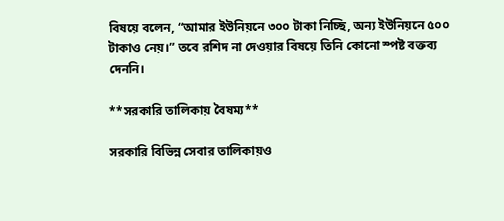বিষয়ে বলেন, “আমার ইউনিয়নে ৩০০ টাকা নিচ্ছি, অন্য ইউনিয়নে ৫০০ টাকাও নেয়।” তবে রশিদ না দেওয়ার বিষয়ে তিনি কোনো স্পষ্ট বক্তব্য দেননি।

**সরকারি তালিকায় বৈষম্য**

সরকারি বিভিন্ন সেবার তালিকায়ও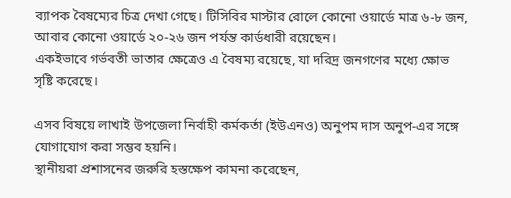ব্যাপক বৈষম্যের চিত্র দেখা গেছে। টিসিবির মাস্টার রোলে কোনো ওয়ার্ডে মাত্র ৬-৮ জন, আবার কোনো ওয়ার্ডে ২০-২৬ জন পর্যন্ত কার্ডধারী রয়েছেন।
একইভাবে গর্ভবতী ভাতার ক্ষেত্রেও এ বৈষম্য রয়েছে, যা দরিদ্র জনগণের মধ্যে ক্ষোভ সৃষ্টি করেছে।

এসব বিষয়ে লাখাই উপজেলা নির্বাহী কর্মকর্তা (ইউএনও) অনুপম দাস অনুপ-এর সঙ্গে যোগাযোগ করা সম্ভব হয়নি।
স্থানীয়রা প্রশাসনের জরুরি হস্তক্ষেপ কামনা করেছেন,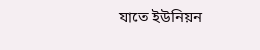যাতে ইউনিয়ন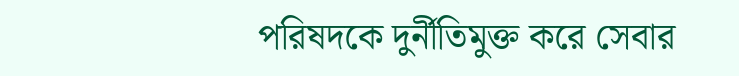পরিষদকে দুর্নীতিমুক্ত করে সেবার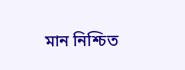মান নিশ্চিত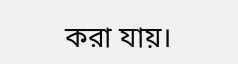করা যায়।